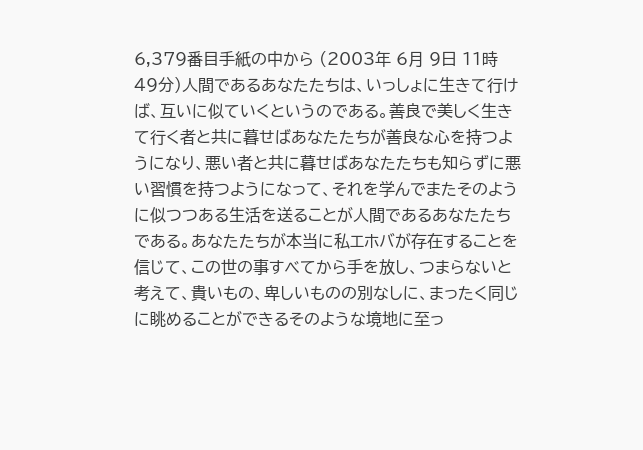6,379番目手紙の中から (2003年 6月 9日 11時 49分)人間であるあなたたちは、いっしょに生きて行けば、互いに似ていくというのである。善良で美しく生きて行く者と共に暮せばあなたたちが善良な心を持つようになり、悪い者と共に暮せばあなたたちも知らずに悪い習慣を持つようになって、それを学んでまたそのように似つつある生活を送ることが人間であるあなたたちである。あなたたちが本当に私エホバが存在することを信じて、この世の事すべてから手を放し、つまらないと考えて、貴いもの、卑しいものの別なしに、まったく同じに眺めることができるそのような境地に至っ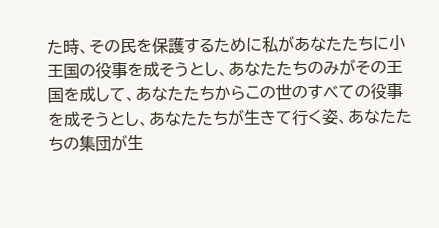た時、その民を保護するために私があなたたちに小王国の役事を成そうとし、あなたたちのみがその王国を成して、あなたたちからこの世のすべての役事を成そうとし、あなたたちが生きて行く姿、あなたたちの集団が生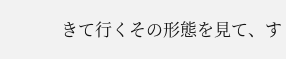きて行くその形態を見て、す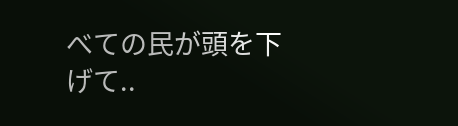べての民が頭を下げて..